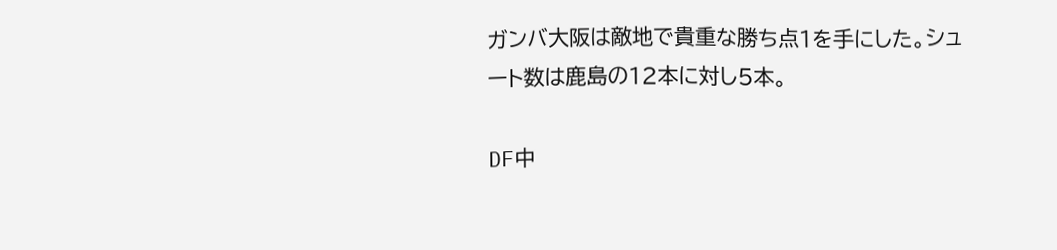ガンバ大阪は敵地で貴重な勝ち点1を手にした。シュート数は鹿島の12本に対し5本。

DF中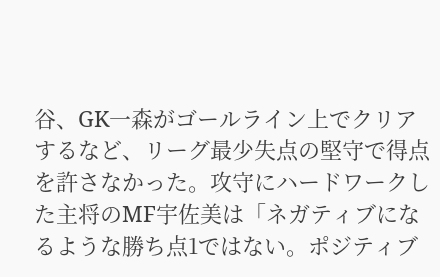谷、GK一森がゴールライン上でクリアするなど、リーグ最少失点の堅守で得点を許さなかった。攻守にハードワークした主将のMF宇佐美は「ネガティブになるような勝ち点1ではない。ポジティブ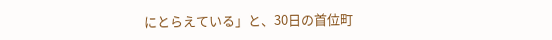にとらえている」と、30日の首位町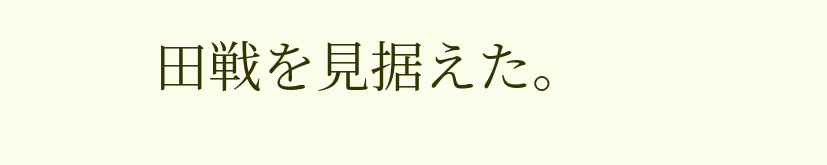田戦を見据えた。